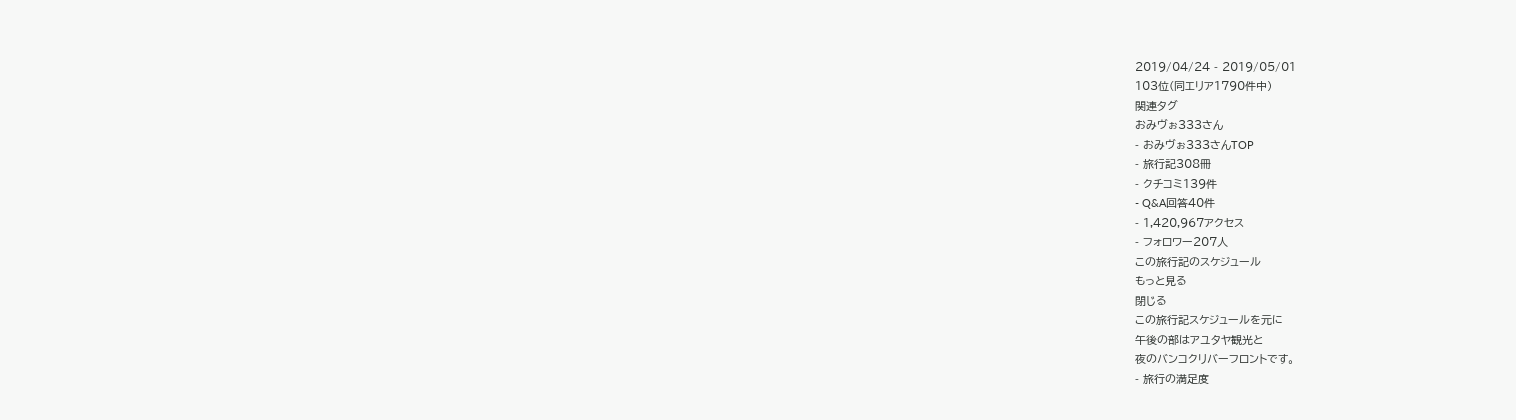2019/04/24 - 2019/05/01
103位(同エリア1790件中)
関連タグ
おみヴぉ333さん
- おみヴぉ333さんTOP
- 旅行記308冊
- クチコミ139件
- Q&A回答40件
- 1,420,967アクセス
- フォロワー207人
この旅行記のスケジュール
もっと見る
閉じる
この旅行記スケジュールを元に
午後の部はアユタヤ観光と
夜のバンコクリバーフロントです。
- 旅行の満足度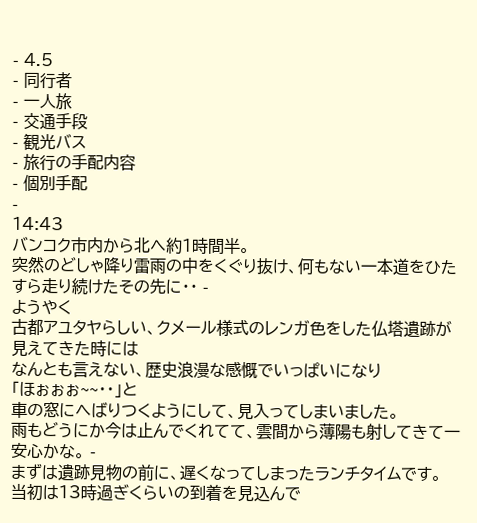- 4.5
- 同行者
- 一人旅
- 交通手段
- 観光バス
- 旅行の手配内容
- 個別手配
-
14:43
バンコク市内から北へ約1時間半。
突然のどしゃ降り雷雨の中をくぐり抜け、何もない一本道をひたすら走り続けたその先に・・ -
ようやく
古都アユタヤらしい、クメール様式のレンガ色をした仏塔遺跡が見えてきた時には
なんとも言えない、歴史浪漫な感慨でいっぱいになり
「ほぉぉぉ~~・・」と
車の窓にへばりつくようにして、見入ってしまいました。
雨もどうにか今は止んでくれてて、雲間から薄陽も射してきて一安心かな。 -
まずは遺跡見物の前に、遅くなってしまったランチタイムです。
当初は13時過ぎくらいの到着を見込んで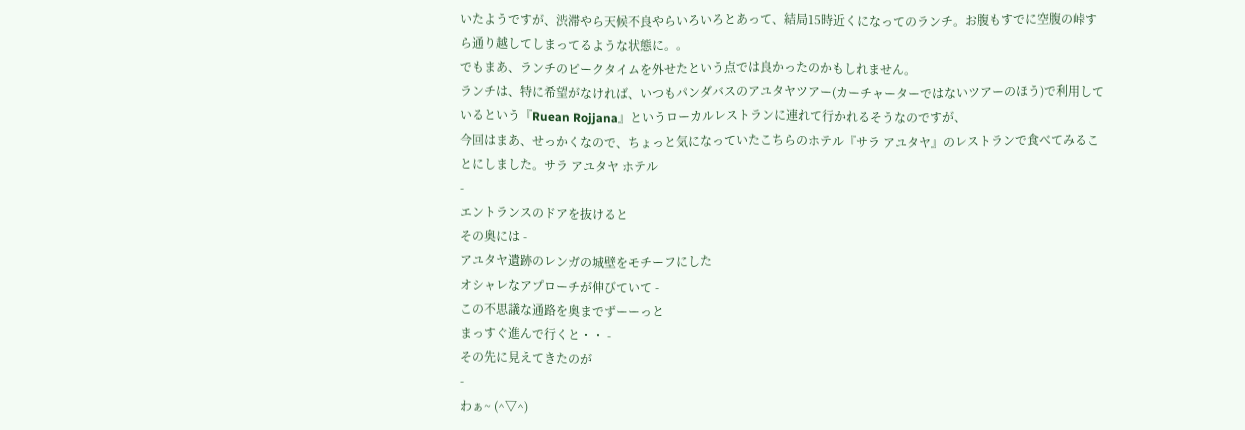いたようですが、渋滞やら天候不良やらいろいろとあって、結局15時近くになってのランチ。お腹もすでに空腹の峠すら通り越してしまってるような状態に。。
でもまあ、ランチのピークタイムを外せたという点では良かったのかもしれません。
ランチは、特に希望がなければ、いつもパンダバスのアユタヤツアー(カーチャーターではないツアーのほう)で利用しているという『Ruean Rojjana』というローカルレストランに連れて行かれるそうなのですが、
今回はまあ、せっかくなので、ちょっと気になっていたこちらのホテル『サラ アユタヤ』のレストランで食べてみることにしました。サラ アユタヤ ホテル
-
エントランスのドアを抜けると
その奥には -
アユタヤ遺跡のレンガの城壁をモチーフにした
オシャレなアプローチが伸びていて -
この不思議な通路を奥までずーーっと
まっすぐ進んで行くと・・ -
その先に見えてきたのが
-
わぁ~ (^▽^)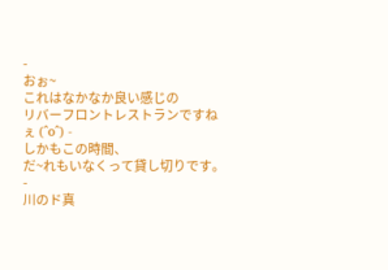-
おぉ~
これはなかなか良い感じの
リバーフロントレストランですねぇ (^o^) -
しかもこの時間、
だ~れもいなくって貸し切りです。 -
川のド真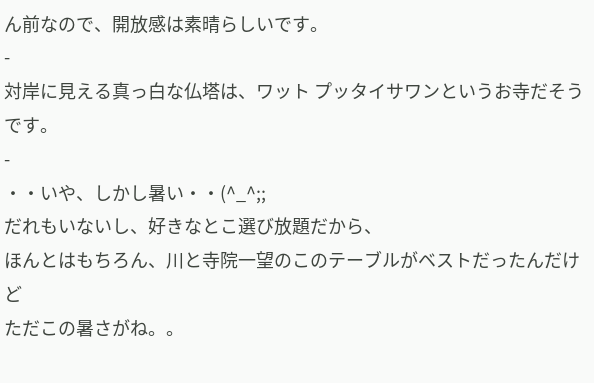ん前なので、開放感は素晴らしいです。
-
対岸に見える真っ白な仏塔は、ワット プッタイサワンというお寺だそうです。
-
・・いや、しかし暑い・・(^_^;;
だれもいないし、好きなとこ選び放題だから、
ほんとはもちろん、川と寺院一望のこのテーブルがベストだったんだけど
ただこの暑さがね。。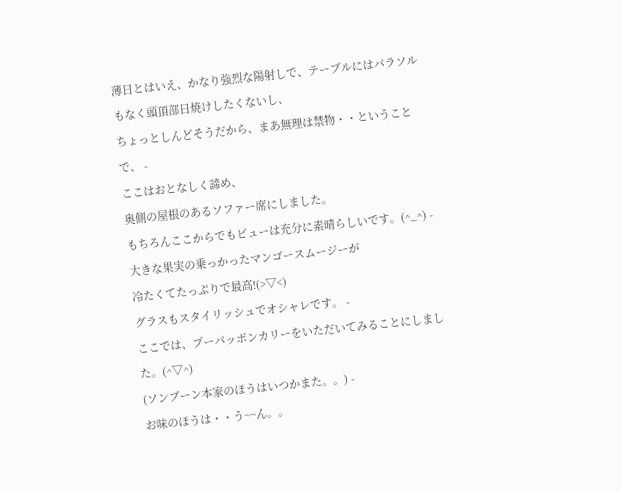薄日とはいえ、かなり強烈な陽射しで、テーブルにはパラソルもなく頭頂部日焼けしたくないし、
ちょっとしんどそうだから、まあ無理は禁物・・ということで、 -
ここはおとなしく諦め、
奥側の屋根のあるソファー席にしました。
もちろんここからでもビューは充分に素晴らしいです。(^_^) -
大きな果実の乗っかったマンゴースムージーが
冷たくてたっぷりで最高!(>▽<)
グラスもスタイリッシュでオシャレです。 -
ここでは、プーパッポンカリーをいただいてみることにしました。(^▽^)
(ソンブーン本家のほうはいつかまた。。) -
お味のほうは・・う~~ん。。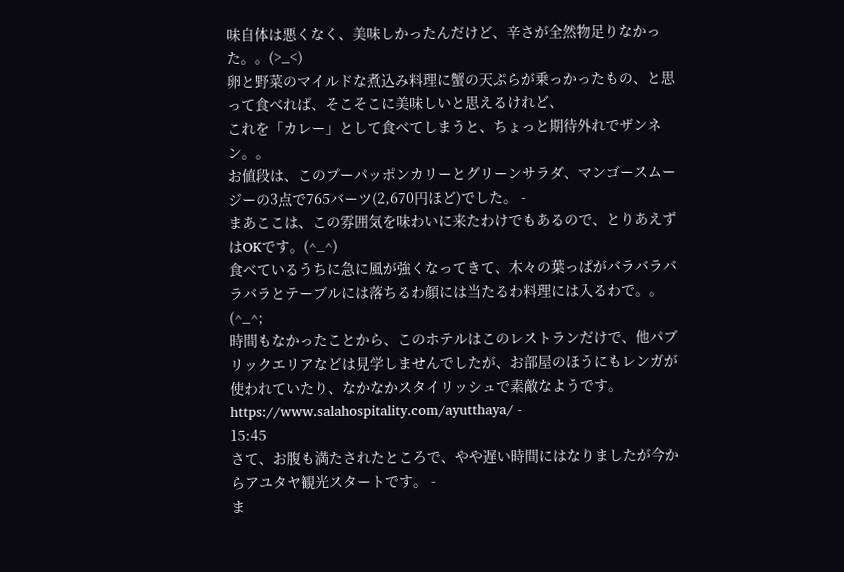味自体は悪くなく、美味しかったんだけど、辛さが全然物足りなかった。。(>_<)
卵と野菜のマイルドな煮込み料理に蟹の天ぷらが乗っかったもの、と思って食べれば、そこそこに美味しいと思えるけれど、
これを「カレー」として食べてしまうと、ちょっと期待外れでザンネン。。
お値段は、このプーパッポンカリーとグリーンサラダ、マンゴースムージーの3点で765バーツ(2,670円ほど)でした。 -
まあここは、この雰囲気を味わいに来たわけでもあるので、とりあえずはOKです。(^_^)
食べているうちに急に風が強くなってきて、木々の葉っぱがバラバラバラバラとテーブルには落ちるわ顔には当たるわ料理には入るわで。。(^_^;
時間もなかったことから、このホテルはこのレストランだけで、他パブリックエリアなどは見学しませんでしたが、お部屋のほうにもレンガが使われていたり、なかなかスタイリッシュで素敵なようです。
https://www.salahospitality.com/ayutthaya/ -
15:45
さて、お腹も満たされたところで、やや遅い時間にはなりましたが今からアユタヤ観光スタートです。 -
ま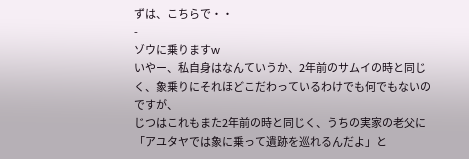ずは、こちらで・・
-
ゾウに乗りますw
いやー、私自身はなんていうか、2年前のサムイの時と同じく、象乗りにそれほどこだわっているわけでも何でもないのですが、
じつはこれもまた2年前の時と同じく、うちの実家の老父に「アユタヤでは象に乗って遺跡を巡れるんだよ」と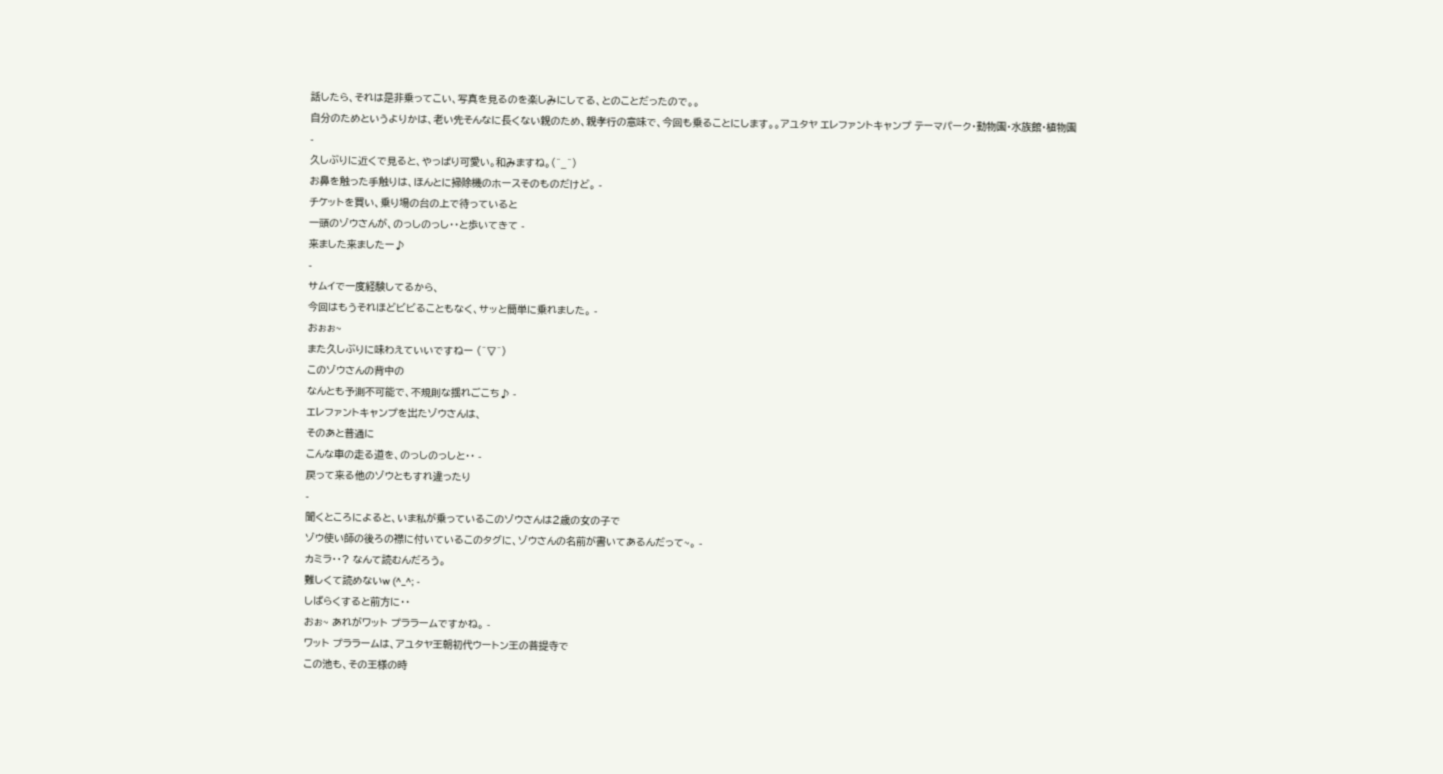話したら、それは是非乗ってこい、写真を見るのを楽しみにしてる、とのことだったので。。
自分のためというよりかは、老い先そんなに長くない親のため、親孝行の意味で、今回も乗ることにします。。アユタヤ エレファントキャンプ テーマパーク・動物園・水族館・植物園
-
久しぶりに近くで見ると、やっぱり可愛い。和みますね。(^_^)
お鼻を触った手触りは、ほんとに掃除機のホースそのものだけど。 -
チケットを買い、乗り場の台の上で待っていると
一頭のゾウさんが、のっしのっし・・と歩いてきて -
来ました来ましたー♪
-
サムイで一度経験してるから、
今回はもうそれほどビビることもなく、サッと簡単に乗れました。 -
おぉぉ~
また久しぶりに味わえていいですねー (^▽^)
このゾウさんの背中の
なんとも予測不可能で、不規則な揺れごこち♪ -
エレファントキャンプを出たゾウさんは、
そのあと普通に
こんな車の走る道を、のっしのっしと・・ -
戻って来る他のゾウともすれ違ったり
-
聞くところによると、いま私が乗っているこのゾウさんは2歳の女の子で
ゾウ使い師の後ろの襟に付いているこのタグに、ゾウさんの名前が書いてあるんだって~。 -
カミラ・・? なんて読むんだろう。
難しくて読めないw (^_^; -
しばらくすると前方に・・
おぉ~ あれがワット プララームですかね。 -
ワット プララームは、アユタヤ王朝初代ウートン王の菩提寺で
この池も、その王様の時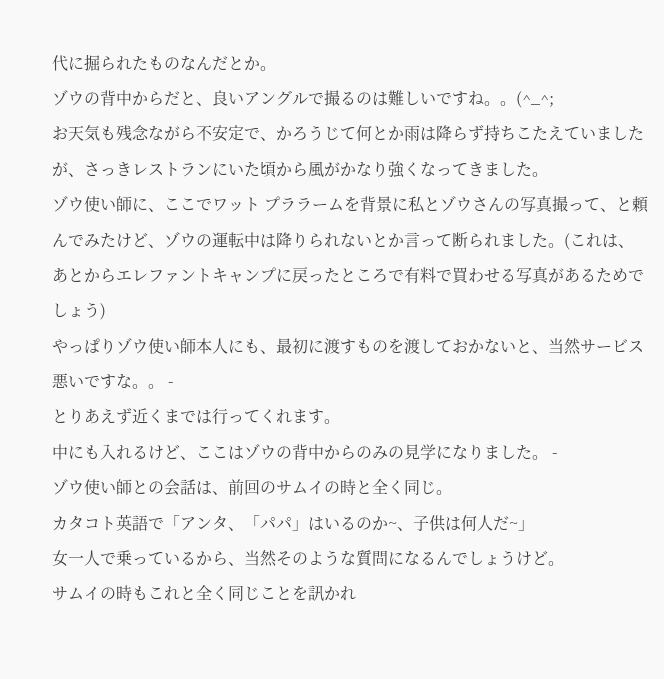代に掘られたものなんだとか。
ゾウの背中からだと、良いアングルで撮るのは難しいですね。。(^_^;
お天気も残念ながら不安定で、かろうじて何とか雨は降らず持ちこたえていましたが、さっきレストランにいた頃から風がかなり強くなってきました。
ゾウ使い師に、ここでワット プララームを背景に私とゾウさんの写真撮って、と頼んでみたけど、ゾウの運転中は降りられないとか言って断られました。(これは、あとからエレファントキャンプに戻ったところで有料で買わせる写真があるためでしょう)
やっぱりゾウ使い師本人にも、最初に渡すものを渡しておかないと、当然サービス悪いですな。。 -
とりあえず近くまでは行ってくれます。
中にも入れるけど、ここはゾウの背中からのみの見学になりました。 -
ゾウ使い師との会話は、前回のサムイの時と全く同じ。
カタコト英語で「アンタ、「パパ」はいるのか~、子供は何人だ~」
女一人で乗っているから、当然そのような質問になるんでしょうけど。
サムイの時もこれと全く同じことを訊かれ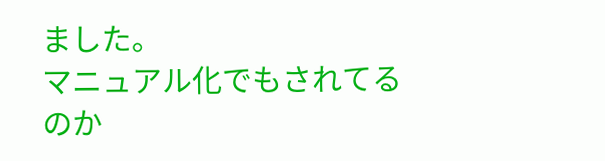ました。
マニュアル化でもされてるのか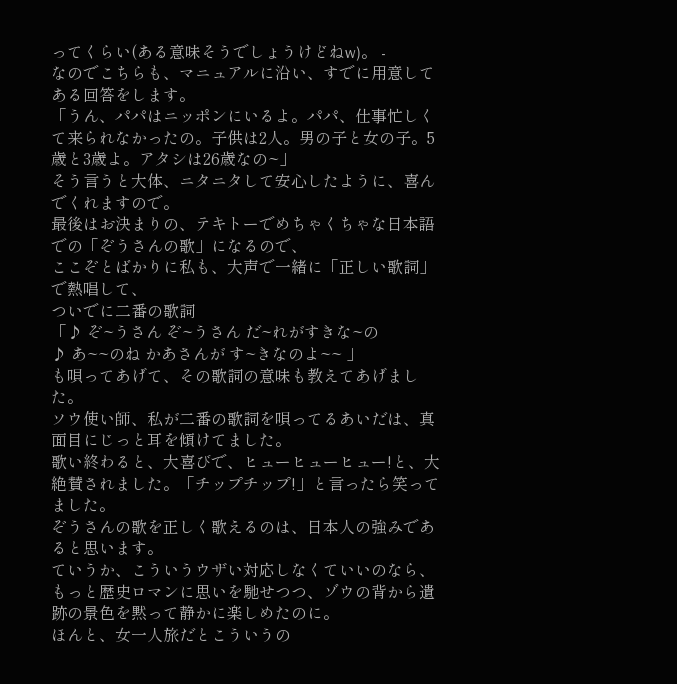ってくらい(ある意味そうでしょうけどねw)。 -
なのでこちらも、マニュアルに沿い、すでに用意してある回答をします。
「うん、パパはニッポンにいるよ。パパ、仕事忙しくて来られなかったの。子供は2人。男の子と女の子。5歳と3歳よ。アタシは26歳なの~」
そう言うと大体、ニタニタして安心したように、喜んでくれますので。
最後はお決まりの、テキトーでめちゃくちゃな日本語での「ぞうさんの歌」になるので、
ここぞとばかりに私も、大声で一緒に「正しい歌詞」で熱唱して、
ついでに二番の歌詞
「♪ ぞ~うさん ぞ~うさん だ~れがすきな~の
♪ あ~~のね かあさんが す~きなのよ~~ 」
も唄ってあげて、その歌詞の意味も教えてあげました。
ソウ使い師、私が二番の歌詞を唄ってるあいだは、真面目にじっと耳を傾けてました。
歌い終わると、大喜びで、ヒューヒューヒュー!と、大絶賛されました。「チップチップ!」と言ったら笑ってました。
ぞうさんの歌を正しく歌えるのは、日本人の強みであると思います。
ていうか、こういうウザい対応しなくていいのなら、もっと歴史ロマンに思いを馳せつつ、ゾウの背から遺跡の景色を黙って静かに楽しめたのに。
ほんと、女一人旅だとこういうの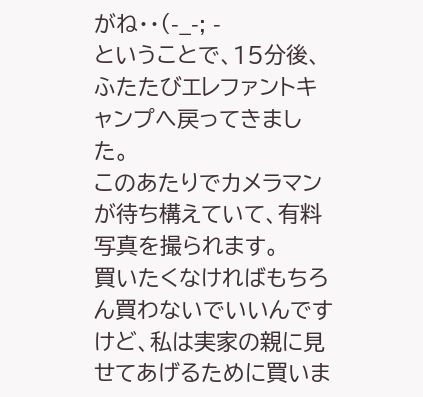がね・・(-_-; -
ということで、15分後、ふたたびエレファントキャンプへ戻ってきました。
このあたりでカメラマンが待ち構えていて、有料写真を撮られます。
買いたくなければもちろん買わないでいいんですけど、私は実家の親に見せてあげるために買いま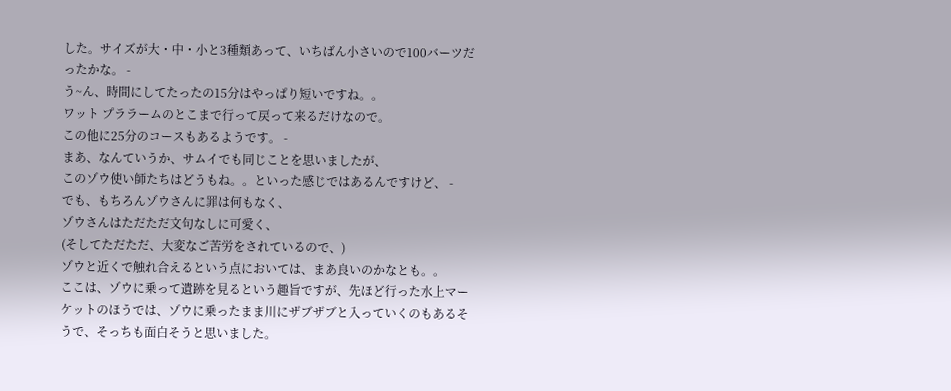した。サイズが大・中・小と3種類あって、いちばん小さいので100バーツだったかな。 -
う~ん、時間にしてたったの15分はやっぱり短いですね。。
ワット プララームのとこまで行って戻って来るだけなので。
この他に25分のコースもあるようです。 -
まあ、なんていうか、サムイでも同じことを思いましたが、
このゾウ使い師たちはどうもね。。といった感じではあるんですけど、 -
でも、もちろんゾウさんに罪は何もなく、
ゾウさんはただただ文句なしに可愛く、
(そしてただただ、大変なご苦労をされているので、)
ゾウと近くで触れ合えるという点においては、まあ良いのかなとも。。
ここは、ゾウに乗って遺跡を見るという趣旨ですが、先ほど行った水上マーケットのほうでは、ゾウに乗ったまま川にザブザブと入っていくのもあるそうで、そっちも面白そうと思いました。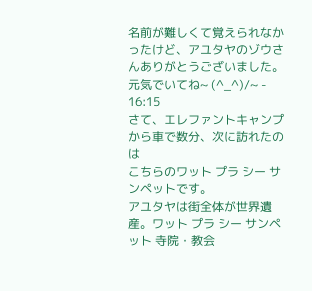名前が難しくて覚えられなかったけど、アユタヤのゾウさんありがとうございました。元気でいてね~ (^_^)/~ -
16:15
さて、エレファントキャンプから車で数分、次に訪れたのは
こちらのワット プラ シー サンペットです。
アユタヤは街全体が世界遺産。ワット プラ シー サンペット 寺院・教会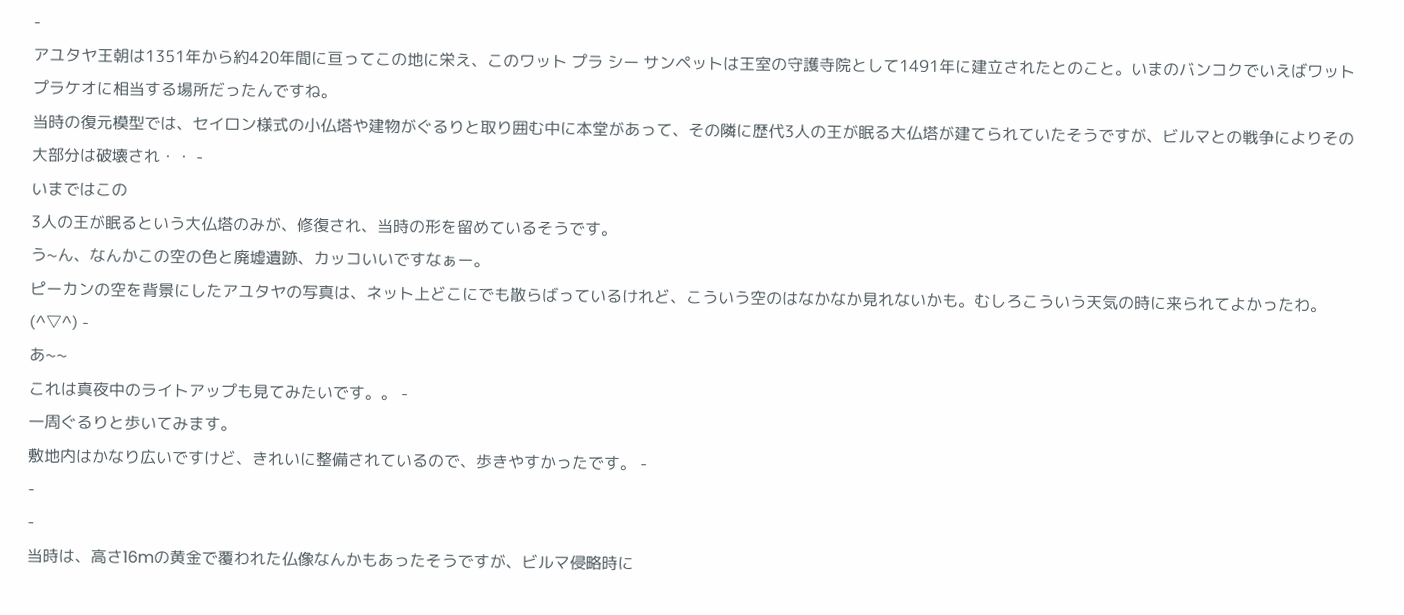-
アユタヤ王朝は1351年から約420年間に亘ってこの地に栄え、このワット プラ シー サンペットは王室の守護寺院として1491年に建立されたとのこと。いまのバンコクでいえばワット プラケオに相当する場所だったんですね。
当時の復元模型では、セイロン様式の小仏塔や建物がぐるりと取り囲む中に本堂があって、その隣に歴代3人の王が眠る大仏塔が建てられていたそうですが、ビルマとの戦争によりその大部分は破壊され・・ -
いまではこの
3人の王が眠るという大仏塔のみが、修復され、当時の形を留めているそうです。
う~ん、なんかこの空の色と廃墟遺跡、カッコいいですなぁー。
ピーカンの空を背景にしたアユタヤの写真は、ネット上どこにでも散らばっているけれど、こういう空のはなかなか見れないかも。むしろこういう天気の時に来られてよかったわ。(^▽^) -
あ~~
これは真夜中のライトアップも見てみたいです。。 -
一周ぐるりと歩いてみます。
敷地内はかなり広いですけど、きれいに整備されているので、歩きやすかったです。 -
-
-
当時は、高さ16mの黄金で覆われた仏像なんかもあったそうですが、ビルマ侵略時に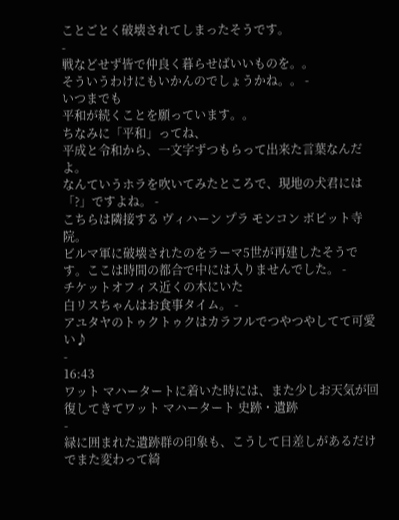ことごとく破壊されてしまったそうです。
-
戦などせず皆で仲良く暮らせばいいものを。。
そういうわけにもいかんのでしょうかね。。 -
いつまでも
平和が続くことを願っています。。
ちなみに「平和」ってね、
平成と令和から、一文字ずつもらって出来た言葉なんだよ。
なんていうホラを吹いてみたところで、現地の犬君には「?」ですよね。 -
こちらは隣接する ヴィハーン プラ モンコン ボピット寺院。
ビルマ軍に破壊されたのをラーマ5世が再建したそうです。ここは時間の都合で中には入りませんでした。 -
チケットオフィス近くの木にいた
白リスちゃんはお食事タイム。 -
アユタヤのトゥクトゥクはカラフルでつやつやしてて可愛い♪
-
16:43
ワット マハータートに着いた時には、また少しお天気が回復してきてワット マハータート 史跡・遺跡
-
緑に囲まれた遺跡群の印象も、こうして日差しがあるだけでまた変わって綺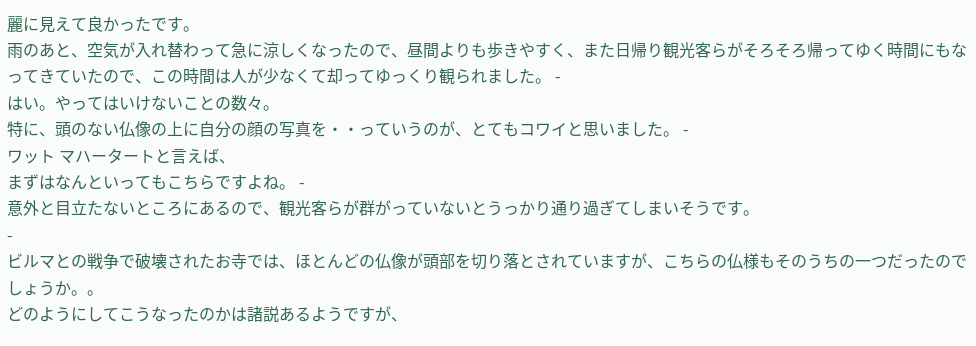麗に見えて良かったです。
雨のあと、空気が入れ替わって急に涼しくなったので、昼間よりも歩きやすく、また日帰り観光客らがそろそろ帰ってゆく時間にもなってきていたので、この時間は人が少なくて却ってゆっくり観られました。 -
はい。やってはいけないことの数々。
特に、頭のない仏像の上に自分の顔の写真を・・っていうのが、とてもコワイと思いました。 -
ワット マハータートと言えば、
まずはなんといってもこちらですよね。 -
意外と目立たないところにあるので、観光客らが群がっていないとうっかり通り過ぎてしまいそうです。
-
ビルマとの戦争で破壊されたお寺では、ほとんどの仏像が頭部を切り落とされていますが、こちらの仏様もそのうちの一つだったのでしょうか。。
どのようにしてこうなったのかは諸説あるようですが、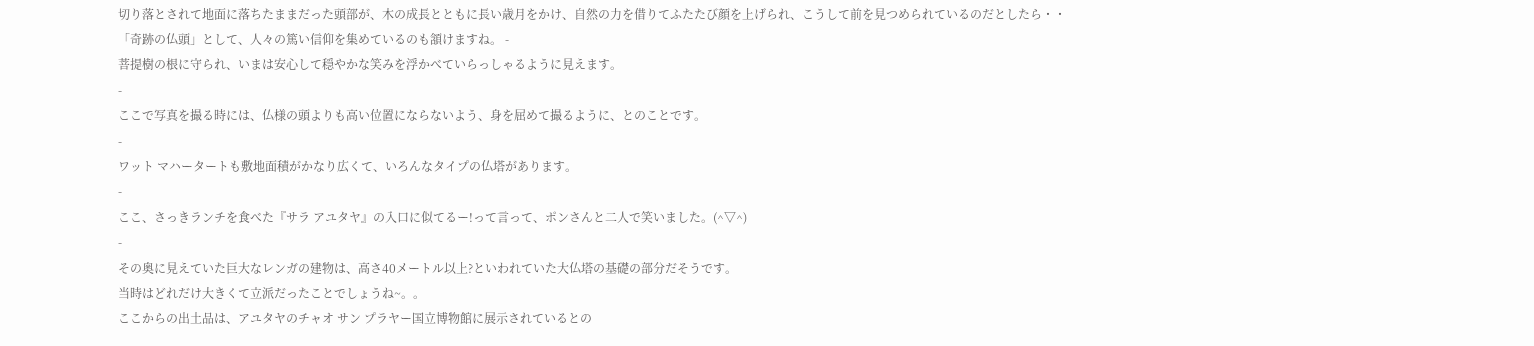切り落とされて地面に落ちたままだった頭部が、木の成長とともに長い歳月をかけ、自然の力を借りてふたたび顔を上げられ、こうして前を見つめられているのだとしたら・・
「奇跡の仏頭」として、人々の篤い信仰を集めているのも頷けますね。 -
菩提樹の根に守られ、いまは安心して穏やかな笑みを浮かべていらっしゃるように見えます。
-
ここで写真を撮る時には、仏様の頭よりも高い位置にならないよう、身を屈めて撮るように、とのことです。
-
ワット マハータートも敷地面積がかなり広くて、いろんなタイプの仏塔があります。
-
ここ、さっきランチを食べた『サラ アユタヤ』の入口に似てるー!って言って、ポンさんと二人で笑いました。(^▽^)
-
その奥に見えていた巨大なレンガの建物は、高さ40メートル以上?といわれていた大仏塔の基礎の部分だそうです。
当時はどれだけ大きくて立派だったことでしょうね~。。
ここからの出土品は、アユタヤのチャオ サン プラヤー国立博物館に展示されているとの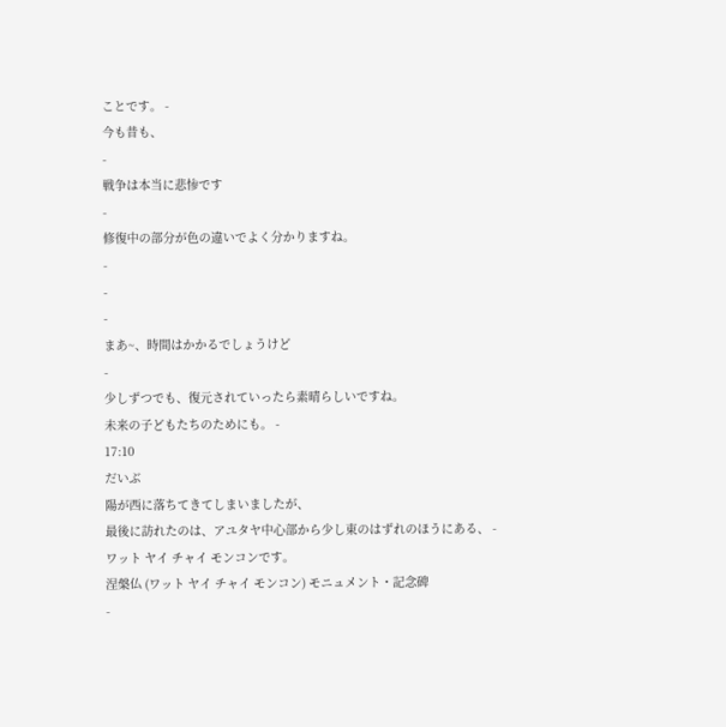ことです。 -
今も昔も、
-
戦争は本当に悲惨です
-
修復中の部分が色の違いでよく分かりますね。
-
-
-
まあ~、時間はかかるでしょうけど
-
少しずつでも、復元されていったら素晴らしいですね。
未来の子どもたちのためにも。 -
17:10
だいぶ
陽が西に落ちてきてしまいましたが、
最後に訪れたのは、アユタヤ中心部から少し東のはずれのほうにある、 -
ワット ヤイ チャイ モンコンです。
涅槃仏 (ワット ヤイ チャイ モンコン) モニュメント・記念碑
-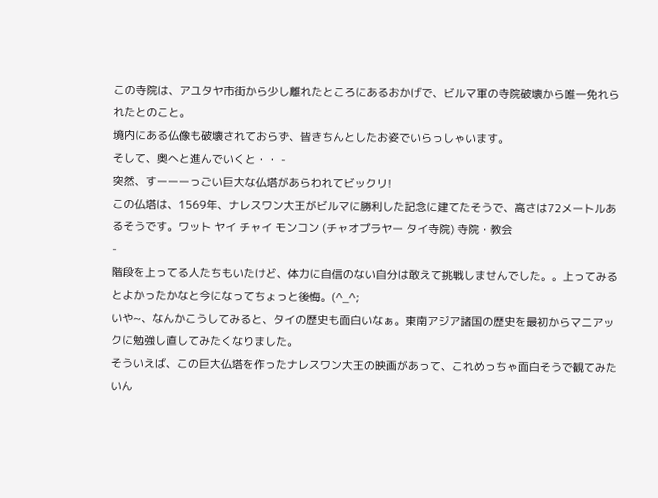この寺院は、アユタヤ市街から少し離れたところにあるおかげで、ビルマ軍の寺院破壊から唯一免れられたとのこと。
境内にある仏像も破壊されておらず、皆きちんとしたお姿でいらっしゃいます。
そして、奥へと進んでいくと・・ -
突然、すーーーっごい巨大な仏塔があらわれてビックリ!
この仏塔は、1569年、ナレスワン大王がビルマに勝利した記念に建てたそうで、高さは72メートルあるそうです。ワット ヤイ チャイ モンコン (チャオプラヤー タイ寺院) 寺院・教会
-
階段を上ってる人たちもいたけど、体力に自信のない自分は敢えて挑戦しませんでした。。上ってみるとよかったかなと今になってちょっと後悔。(^_^;
いや~、なんかこうしてみると、タイの歴史も面白いなぁ。東南アジア諸国の歴史を最初からマニアックに勉強し直してみたくなりました。
そういえば、この巨大仏塔を作ったナレスワン大王の映画があって、これめっちゃ面白そうで観てみたいん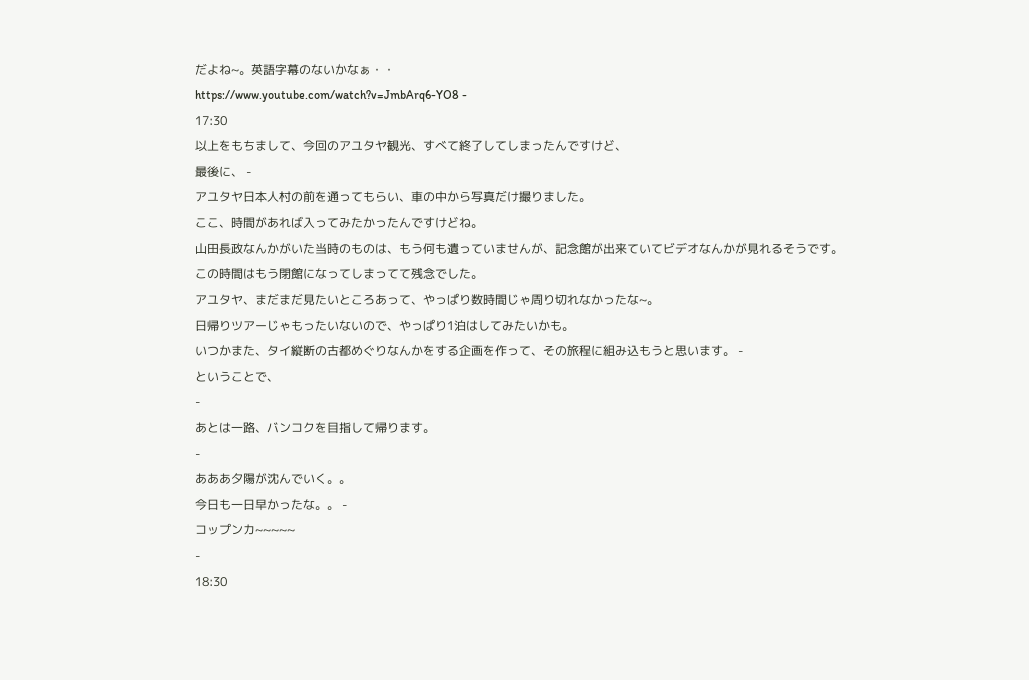だよね~。英語字幕のないかなぁ・・
https://www.youtube.com/watch?v=JmbArq6-YO8 -
17:30
以上をもちまして、今回のアユタヤ観光、すべて終了してしまったんですけど、
最後に、 -
アユタヤ日本人村の前を通ってもらい、車の中から写真だけ撮りました。
ここ、時間があれば入ってみたかったんですけどね。
山田長政なんかがいた当時のものは、もう何も遺っていませんが、記念館が出来ていてビデオなんかが見れるそうです。
この時間はもう閉館になってしまってて残念でした。
アユタヤ、まだまだ見たいところあって、やっぱり数時間じゃ周り切れなかったな~。
日帰りツアーじゃもったいないので、やっぱり1泊はしてみたいかも。
いつかまた、タイ縦断の古都めぐりなんかをする企画を作って、その旅程に組み込もうと思います。 -
ということで、
-
あとは一路、バンコクを目指して帰ります。
-
あああ夕陽が沈んでいく。。
今日も一日早かったな。。 -
コップンカ~~~~~
-
18:30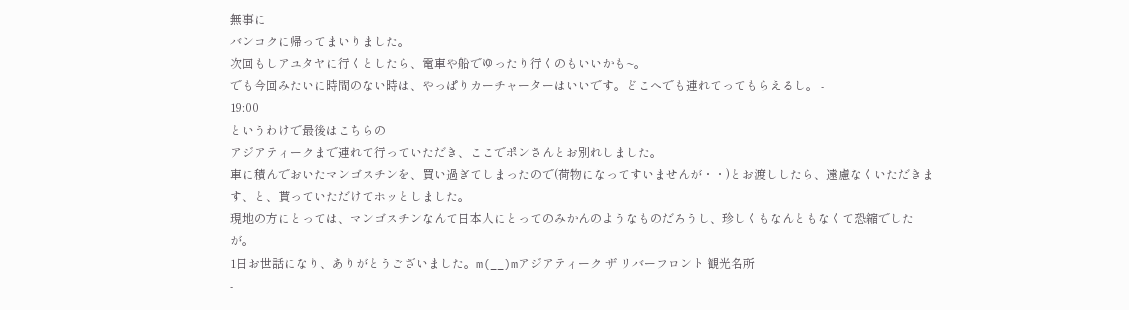無事に
バンコクに帰ってまいりました。
次回もしアユタヤに行くとしたら、電車や船でゆったり行くのもいいかも~。
でも今回みたいに時間のない時は、やっぱりカーチャーターはいいです。どこへでも連れてってもらえるし。 -
19:00
というわけで最後はこちらの
アジアティークまで連れて行っていただき、ここでポンさんとお別れしました。
車に積んでおいたマンゴスチンを、買い過ぎてしまったので(荷物になってすいませんが・・)とお渡ししたら、遠慮なくいただきます、と、貰っていただけてホッとしました。
現地の方にとっては、マンゴスチンなんて日本人にとってのみかんのようなものだろうし、珍しくもなんともなくて恐縮でしたが。
1日お世話になり、ありがとうございました。m(__)mアジアティーク ザ リバーフロント 観光名所
-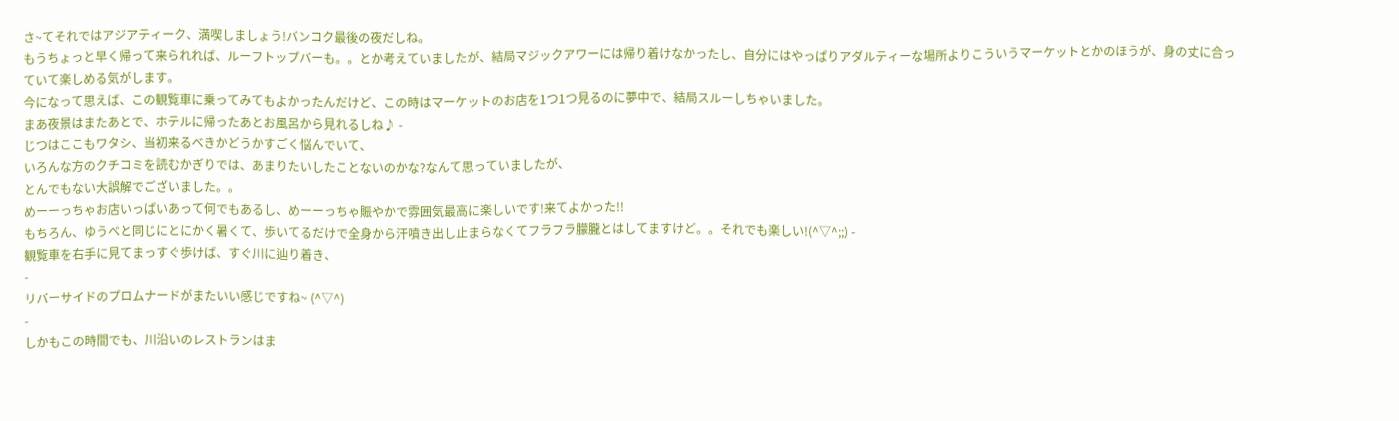さ~てそれではアジアティーク、満喫しましょう!バンコク最後の夜だしね。
もうちょっと早く帰って来られれば、ルーフトップバーも。。とか考えていましたが、結局マジックアワーには帰り着けなかったし、自分にはやっぱりアダルティーな場所よりこういうマーケットとかのほうが、身の丈に合っていて楽しめる気がします。
今になって思えば、この観覧車に乗ってみてもよかったんだけど、この時はマーケットのお店を1つ1つ見るのに夢中で、結局スルーしちゃいました。
まあ夜景はまたあとで、ホテルに帰ったあとお風呂から見れるしね♪ -
じつはここもワタシ、当初来るべきかどうかすごく悩んでいて、
いろんな方のクチコミを読むかぎりでは、あまりたいしたことないのかな?なんて思っていましたが、
とんでもない大誤解でございました。。
めーーっちゃお店いっぱいあって何でもあるし、めーーっちゃ賑やかで雰囲気最高に楽しいです!来てよかった!!
もちろん、ゆうべと同じにとにかく暑くて、歩いてるだけで全身から汗噴き出し止まらなくてフラフラ朦朧とはしてますけど。。それでも楽しい!(^▽^;;) -
観覧車を右手に見てまっすぐ歩けば、すぐ川に辿り着き、
-
リバーサイドのプロムナードがまたいい感じですね~ (^▽^)
-
しかもこの時間でも、川沿いのレストランはま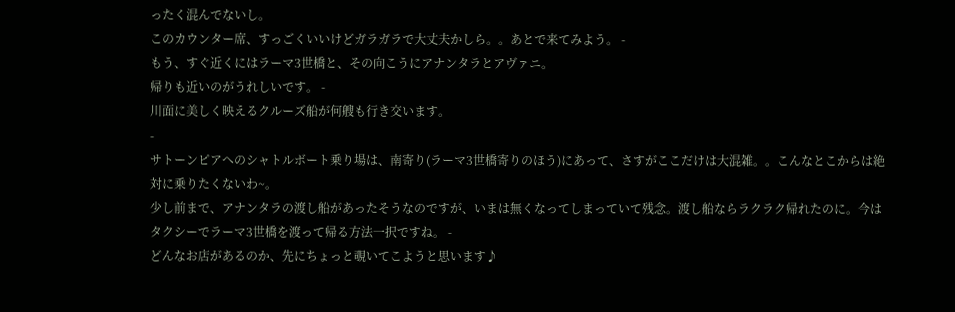ったく混んでないし。
このカウンター席、すっごくいいけどガラガラで大丈夫かしら。。あとで来てみよう。 -
もう、すぐ近くにはラーマ3世橋と、その向こうにアナンタラとアヴァニ。
帰りも近いのがうれしいです。 -
川面に美しく映えるクルーズ船が何艘も行き交います。
-
サトーンピアへのシャトルボート乗り場は、南寄り(ラーマ3世橋寄りのほう)にあって、さすがここだけは大混雑。。こんなとこからは絶対に乗りたくないわ~。
少し前まで、アナンタラの渡し船があったそうなのですが、いまは無くなってしまっていて残念。渡し船ならラクラク帰れたのに。今はタクシーでラーマ3世橋を渡って帰る方法一択ですね。 -
どんなお店があるのか、先にちょっと覗いてこようと思います♪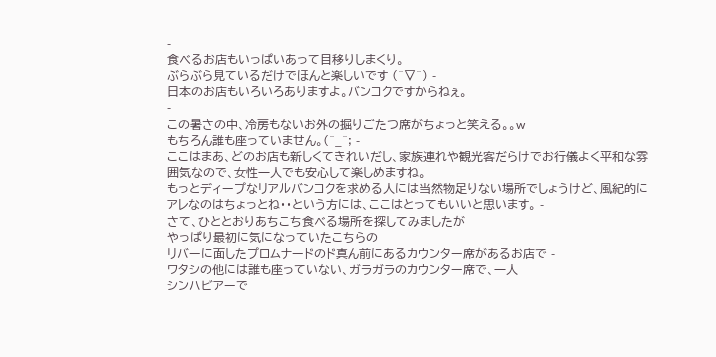-
食べるお店もいっぱいあって目移りしまくり。
ぶらぶら見ているだけでほんと楽しいです (^▽^) -
日本のお店もいろいろありますよ。バンコクですからねぇ。
-
この暑さの中、冷房もないお外の掘りごたつ席がちょっと笑える。。w
もちろん誰も座っていません。(^_^; -
ここはまあ、どのお店も新しくてきれいだし、家族連れや観光客だらけでお行儀よく平和な雰囲気なので、女性一人でも安心して楽しめますね。
もっとディープなリアルバンコクを求める人には当然物足りない場所でしょうけど、風紀的にアレなのはちょっとね・・という方には、ここはとってもいいと思います。 -
さて、ひととおりあちこち食べる場所を探してみましたが
やっぱり最初に気になっていたこちらの
リバーに面したプロムナードのド真ん前にあるカウンター席があるお店で -
ワタシの他には誰も座っていない、ガラガラのカウンター席で、一人
シンハビアーで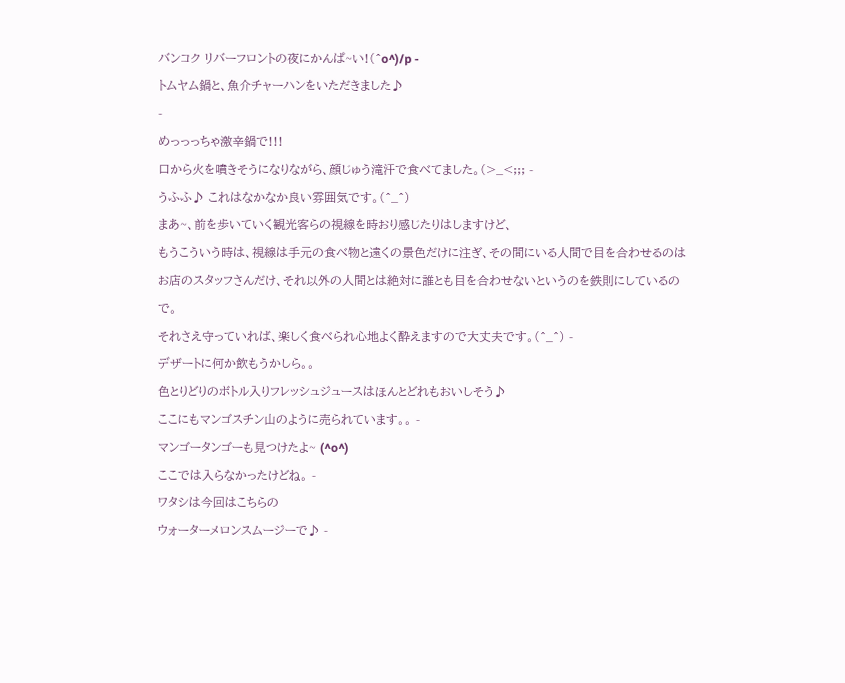バンコク リバーフロントの夜にかんぱ~い!(^o^)/p -
トムヤム鍋と、魚介チャーハンをいただきました♪
-
めっっっちゃ激辛鍋で!!!
口から火を噴きそうになりながら、顔じゅう滝汗で食べてました。(>_<;;; -
うふふ♪ これはなかなか良い雰囲気です。(^_^)
まあ~、前を歩いていく観光客らの視線を時おり感じたりはしますけど、
もうこういう時は、視線は手元の食べ物と遠くの景色だけに注ぎ、その間にいる人間で目を合わせるのはお店のスタッフさんだけ、それ以外の人間とは絶対に誰とも目を合わせないというのを鉄則にしているので。
それさえ守っていれば、楽しく食べられ心地よく酔えますので大丈夫です。(^_^) -
デザートに何か飲もうかしら。。
色とりどりのボトル入りフレッシュジュースはほんとどれもおいしそう♪
ここにもマンゴスチン山のように売られています。。 -
マンゴータンゴーも見つけたよ~ (^o^)
ここでは入らなかったけどね。 -
ワタシは今回はこちらの
ウォーターメロンスムージーで♪ -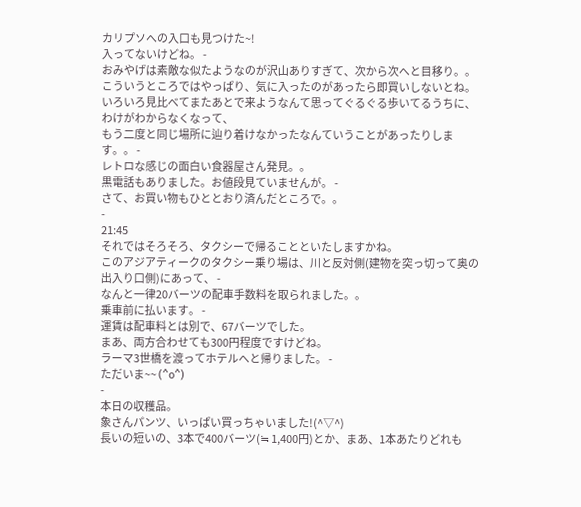カリプソへの入口も見つけた~!
入ってないけどね。 -
おみやげは素敵な似たようなのが沢山ありすぎて、次から次へと目移り。。
こういうところではやっぱり、気に入ったのがあったら即買いしないとね。
いろいろ見比べてまたあとで来ようなんて思ってぐるぐる歩いてるうちに、わけがわからなくなって、
もう二度と同じ場所に辿り着けなかったなんていうことがあったりします。。 -
レトロな感じの面白い食器屋さん発見。。
黒電話もありました。お値段見ていませんが。 -
さて、お買い物もひととおり済んだところで。。
-
21:45
それではそろそろ、タクシーで帰ることといたしますかね。
このアジアティークのタクシー乗り場は、川と反対側(建物を突っ切って奥の出入り口側)にあって、 -
なんと一律20バーツの配車手数料を取られました。。
乗車前に払います。 -
運賃は配車料とは別で、67バーツでした。
まあ、両方合わせても300円程度ですけどね。
ラーマ3世橋を渡ってホテルへと帰りました。 -
ただいま~~ (^o^)
-
本日の収穫品。
象さんパンツ、いっぱい買っちゃいました!(^▽^)
長いの短いの、3本で400バーツ(≒ 1,400円)とか、まあ、1本あたりどれも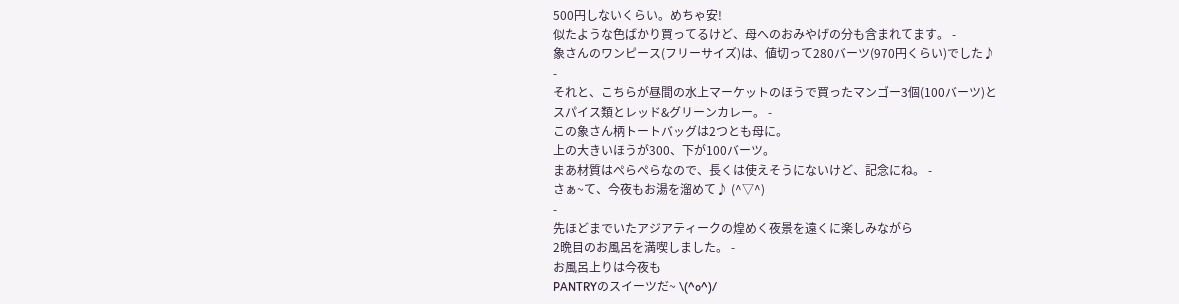500円しないくらい。めちゃ安!
似たような色ばかり買ってるけど、母へのおみやげの分も含まれてます。 -
象さんのワンピース(フリーサイズ)は、値切って280バーツ(970円くらい)でした♪
-
それと、こちらが昼間の水上マーケットのほうで買ったマンゴー3個(100バーツ)と
スパイス類とレッド&グリーンカレー。 -
この象さん柄トートバッグは2つとも母に。
上の大きいほうが300、下が100バーツ。
まあ材質はぺらぺらなので、長くは使えそうにないけど、記念にね。 -
さぁ~て、今夜もお湯を溜めて♪ (^▽^)
-
先ほどまでいたアジアティークの煌めく夜景を遠くに楽しみながら
2晩目のお風呂を満喫しました。 -
お風呂上りは今夜も
PANTRYのスイーツだ~ \(^o^)/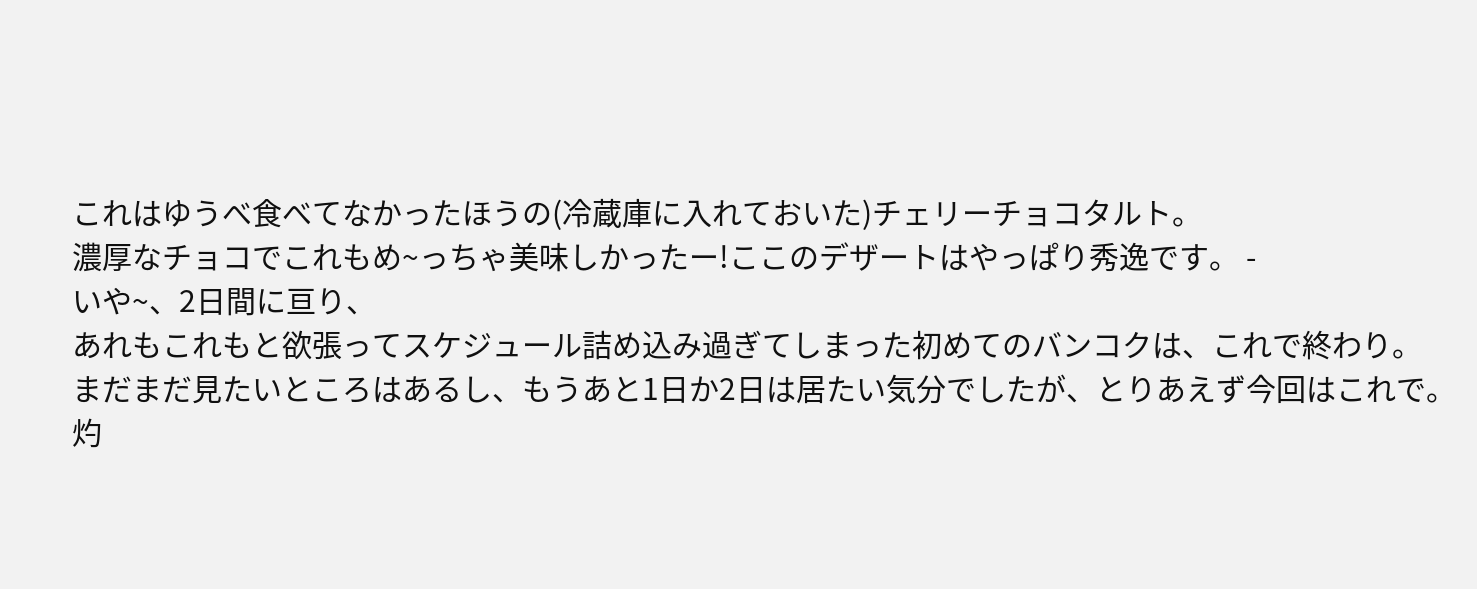これはゆうべ食べてなかったほうの(冷蔵庫に入れておいた)チェリーチョコタルト。
濃厚なチョコでこれもめ~っちゃ美味しかったー!ここのデザートはやっぱり秀逸です。 -
いや~、2日間に亘り、
あれもこれもと欲張ってスケジュール詰め込み過ぎてしまった初めてのバンコクは、これで終わり。
まだまだ見たいところはあるし、もうあと1日か2日は居たい気分でしたが、とりあえず今回はこれで。
灼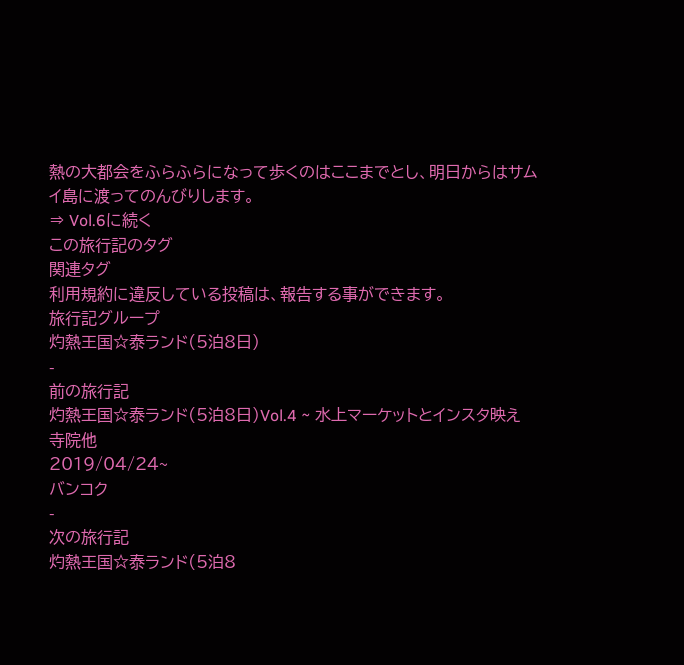熱の大都会をふらふらになって歩くのはここまでとし、明日からはサムイ島に渡ってのんびりします。
⇒ Vol.6に続く
この旅行記のタグ
関連タグ
利用規約に違反している投稿は、報告する事ができます。
旅行記グループ
灼熱王国☆泰ランド(5泊8日)
-
前の旅行記
灼熱王国☆泰ランド(5泊8日)Vol.4 ~ 水上マーケットとインスタ映え寺院他
2019/04/24~
バンコク
-
次の旅行記
灼熱王国☆泰ランド(5泊8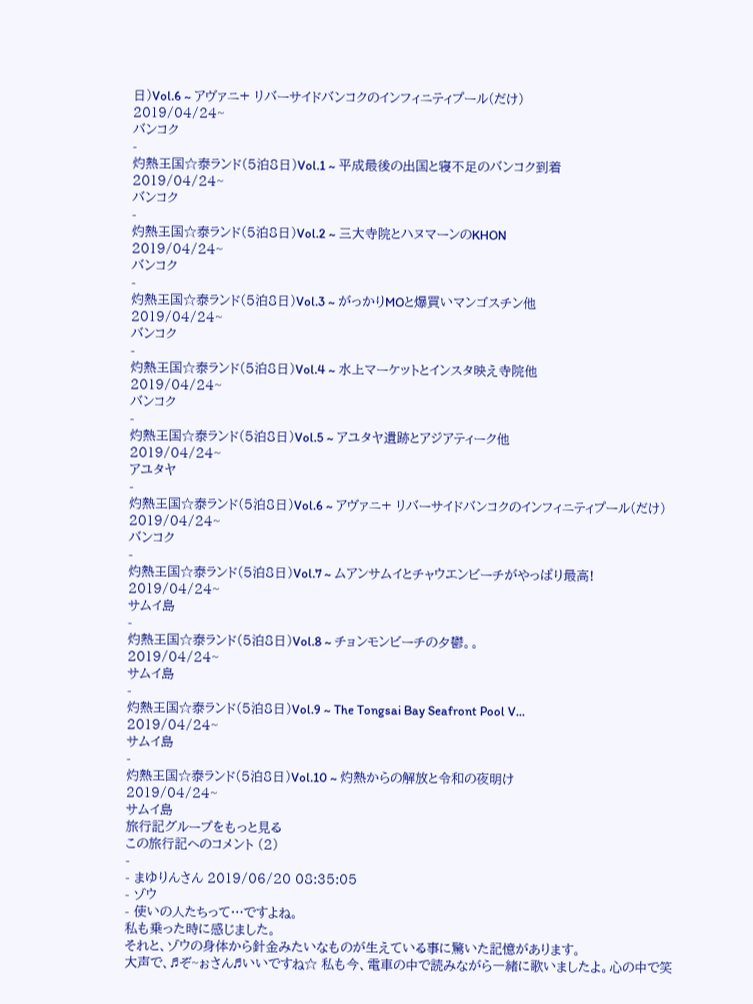日)Vol.6 ~ アヴァニ+ リバーサイドバンコクのインフィニティプール(だけ)
2019/04/24~
バンコク
-
灼熱王国☆泰ランド(5泊8日)Vol.1 ~ 平成最後の出国と寝不足のバンコク到着
2019/04/24~
バンコク
-
灼熱王国☆泰ランド(5泊8日)Vol.2 ~ 三大寺院とハヌマーンのKHON
2019/04/24~
バンコク
-
灼熱王国☆泰ランド(5泊8日)Vol.3 ~ がっかりMOと爆買いマンゴスチン他
2019/04/24~
バンコク
-
灼熱王国☆泰ランド(5泊8日)Vol.4 ~ 水上マーケットとインスタ映え寺院他
2019/04/24~
バンコク
-
灼熱王国☆泰ランド(5泊8日)Vol.5 ~ アユタヤ遺跡とアジアティーク他
2019/04/24~
アユタヤ
-
灼熱王国☆泰ランド(5泊8日)Vol.6 ~ アヴァニ+ リバーサイドバンコクのインフィニティプール(だけ)
2019/04/24~
バンコク
-
灼熱王国☆泰ランド(5泊8日)Vol.7 ~ ムアンサムイとチャウエンビーチがやっぱり最高!
2019/04/24~
サムイ島
-
灼熱王国☆泰ランド(5泊8日)Vol.8 ~ チョンモンビーチの夕鬱。。
2019/04/24~
サムイ島
-
灼熱王国☆泰ランド(5泊8日)Vol.9 ~ The Tongsai Bay Seafront Pool V...
2019/04/24~
サムイ島
-
灼熱王国☆泰ランド(5泊8日)Vol.10 ~ 灼熱からの解放と令和の夜明け
2019/04/24~
サムイ島
旅行記グループをもっと見る
この旅行記へのコメント (2)
-
- まゆりんさん 2019/06/20 08:35:05
- ゾウ
- 使いの人たちって…ですよね。
私も乗った時に感じました。
それと、ゾウの身体から針金みたいなものが生えている事に驚いた記憶があります。
大声で、♬ぞ~ぉさん♬いいですね☆ 私も今、電車の中で読みながら一緒に歌いましたよ。心の中で笑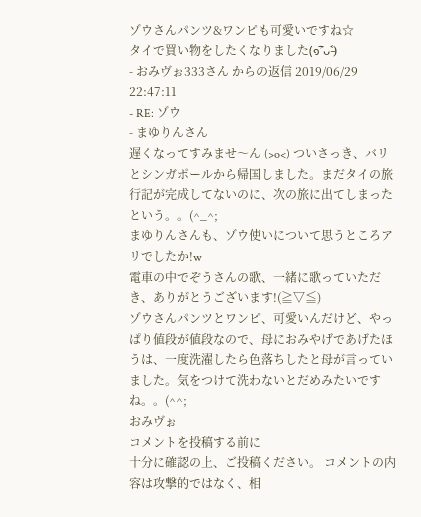ゾウさんパンツ&ワンピも可愛いですね☆
タイで買い物をしたくなりました(๑˃̵ᴗ˂̵)
- おみヴぉ333さん からの返信 2019/06/29 22:47:11
- RE: ゾウ
- まゆりんさん
遅くなってすみませ〜ん (>o<) ついさっき、バリとシンガポールから帰国しました。まだタイの旅行記が完成してないのに、次の旅に出てしまったという。。(^_^;
まゆりんさんも、ゾウ使いについて思うところアリでしたか!w
電車の中でぞうさんの歌、一緒に歌っていただき、ありがとうございます!(≧▽≦)
ゾウさんパンツとワンピ、可愛いんだけど、やっぱり値段が値段なので、母におみやげであげたほうは、一度洗濯したら色落ちしたと母が言っていました。気をつけて洗わないとだめみたいですね。。(^^;
おみヴぉ
コメントを投稿する前に
十分に確認の上、ご投稿ください。 コメントの内容は攻撃的ではなく、相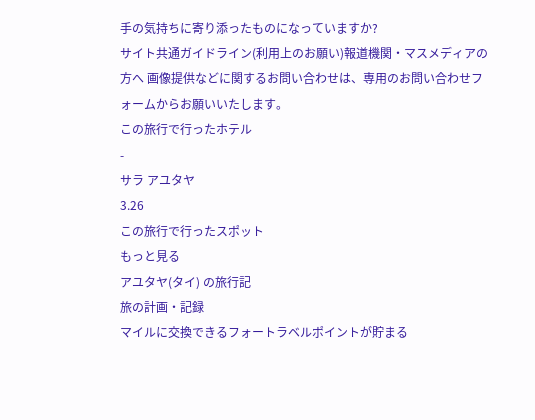手の気持ちに寄り添ったものになっていますか?
サイト共通ガイドライン(利用上のお願い)報道機関・マスメディアの方へ 画像提供などに関するお問い合わせは、専用のお問い合わせフォームからお願いいたします。
この旅行で行ったホテル
-
サラ アユタヤ
3.26
この旅行で行ったスポット
もっと見る
アユタヤ(タイ) の旅行記
旅の計画・記録
マイルに交換できるフォートラベルポイントが貯まる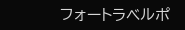フォートラベルポ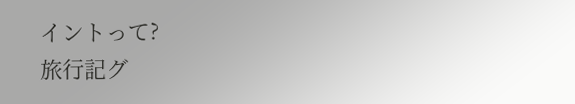イントって?
旅行記グ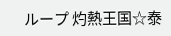ループ 灼熱王国☆泰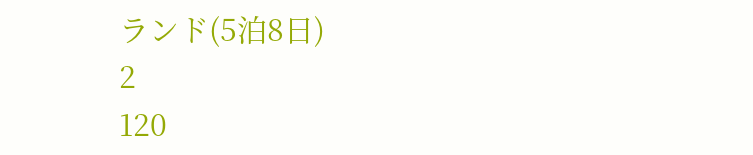ランド(5泊8日)
2
120